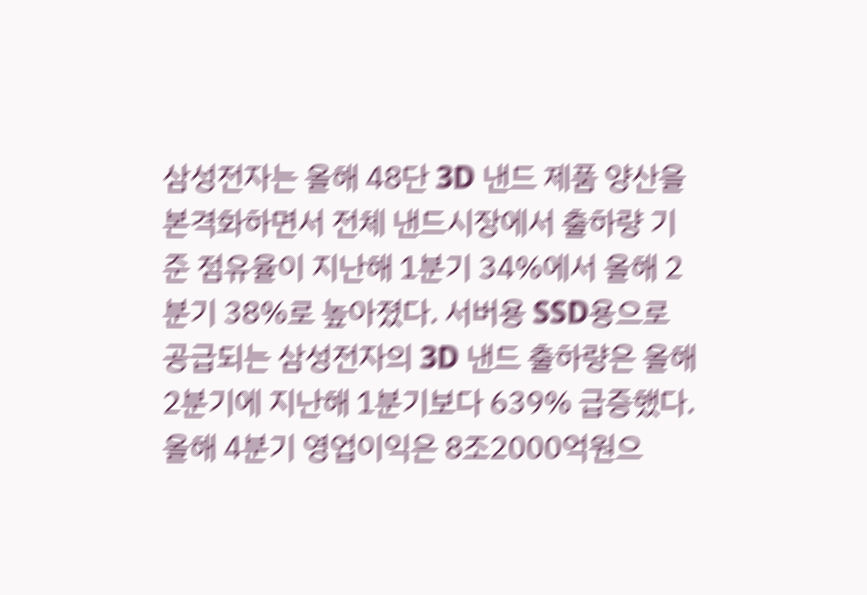삼성전자는 올해 48단 3D 낸드 제품 양산을 본격화하면서 전체 낸드시장에서 출하량 기준 점유율이 지난해 1분기 34%에서 올해 2분기 38%로 높아졌다. 서버용 SSD용으로 공급되는 삼성전자의 3D 낸드 출하량은 올해 2분기에 지난해 1분기보다 639% 급증했다.
올해 4분기 영업이익은 8조2000억원으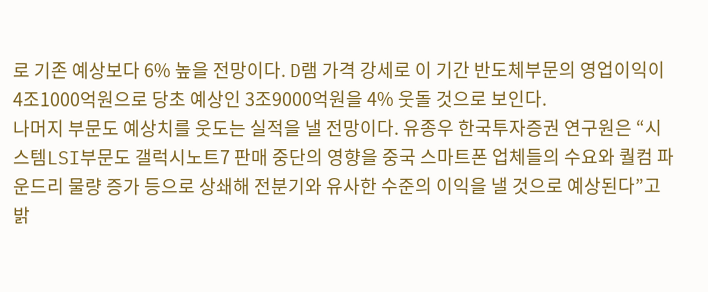로 기존 예상보다 6% 높을 전망이다. D램 가격 강세로 이 기간 반도체부문의 영업이익이 4조1000억원으로 당초 예상인 3조9000억원을 4% 웃돌 것으로 보인다.
나머지 부문도 예상치를 웃도는 실적을 낼 전망이다. 유종우 한국투자증권 연구원은 “시스템LSI부문도 갤럭시노트7 판매 중단의 영향을 중국 스마트폰 업체들의 수요와 퀄컴 파운드리 물량 증가 등으로 상쇄해 전분기와 유사한 수준의 이익을 낼 것으로 예상된다”고 밝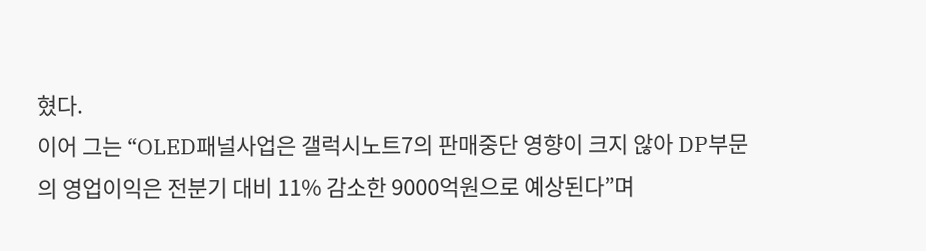혔다.
이어 그는 “OLED패널사업은 갤럭시노트7의 판매중단 영향이 크지 않아 DP부문의 영업이익은 전분기 대비 11% 감소한 9000억원으로 예상된다”며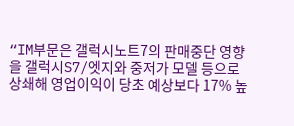“IM부문은 갤럭시노트7의 판매중단 영향을 갤럭시S7/엣지와 중저가 모델 등으로 상쇄해 영업이익이 당초 예상보다 17% 높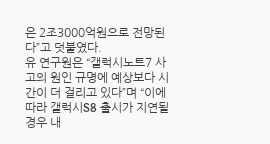은 2조3000억원으로 전망된다”고 덧붙였다.
유 연구원은 “갤럭시노트7 사고의 원인 규명에 예상보다 시간이 더 걸리고 있다”며 “이에 따라 갤럭시S8 출시가 지연될 경우 내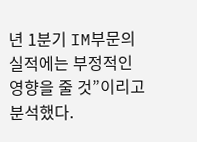년 1분기 IM부문의 실적에는 부정적인 영향을 줄 것”이리고 분석했다.